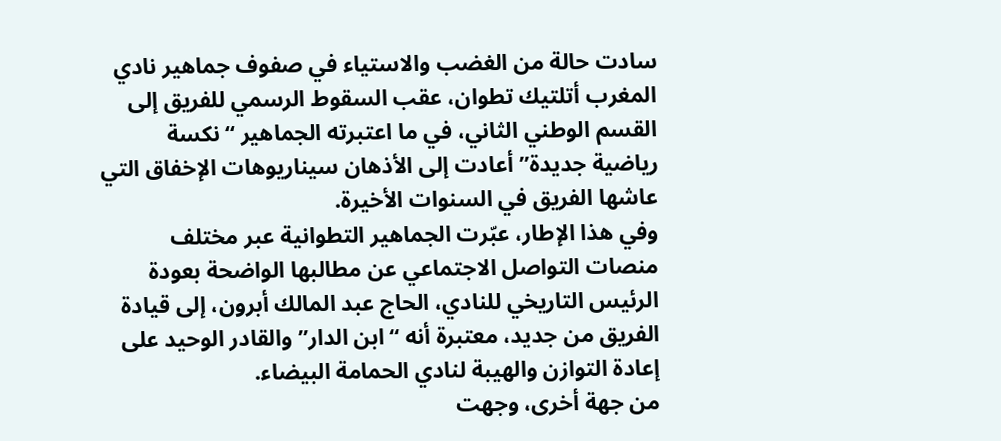سادت حالة من الغضب والاستياء في صفوف جماهير نادي المغرب أتلتيك تطوان، عقب السقوط الرسمي للفريق إلى القسم الوطني الثاني، في ما اعتبرته الجماهير “نكسة رياضية جديدة” أعادت إلى الأذهان سيناريوهات الإخفاق التي عاشها الفريق في السنوات الأخيرة.
وفي هذا الإطار، عبّرت الجماهير التطوانية عبر مختلف منصات التواصل الاجتماعي عن مطالبها الواضحة بعودة الرئيس التاريخي للنادي، الحاج عبد المالك أبرون، إلى قيادة الفريق من جديد، معتبرة أنه “ابن الدار” والقادر الوحيد على إعادة التوازن والهيبة لنادي الحمامة البيضاء.
من جهة أخرى، وجهت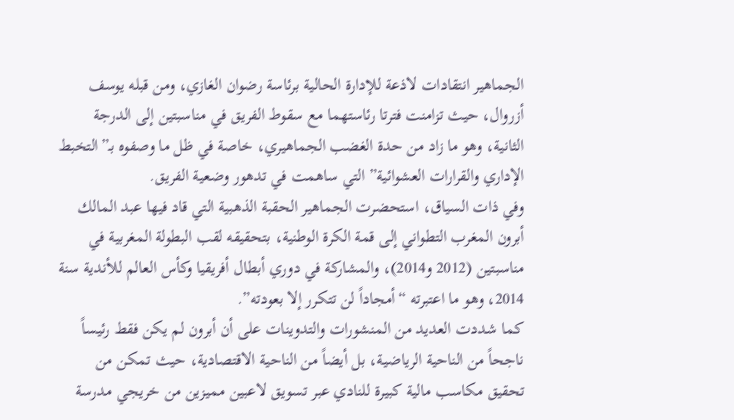الجماهير انتقادات لاذعة للإدارة الحالية برئاسة رضوان الغازي، ومن قبله يوسف أزروال، حيث تزامنت فترتا رئاستهما مع سقوط الفريق في مناسبتين إلى الدرجة الثانية، وهو ما زاد من حدة الغضب الجماهيري، خاصة في ظل ما وصفوه بـ”التخبط الإداري والقرارات العشوائية” التي ساهمت في تدهور وضعية الفريق.
وفي ذات السياق، استحضرت الجماهير الحقبة الذهبية التي قاد فيها عبد المالك أبرون المغرب التطواني إلى قمة الكرة الوطنية، بتحقيقه لقب البطولة المغربية في مناسبتين (2012 و2014)، والمشاركة في دوري أبطال أفريقيا وكأس العالم للأندية سنة 2014، وهو ما اعتبرته “أمجاداً لن تتكرر إلا بعودته”.
كما شددت العديد من المنشورات والتدوينات على أن أبرون لم يكن فقط رئيساً ناجحاً من الناحية الرياضية، بل أيضاً من الناحية الاقتصادية، حيث تمكن من تحقيق مكاسب مالية كبيرة للنادي عبر تسويق لاعبين مميزين من خريجي مدرسة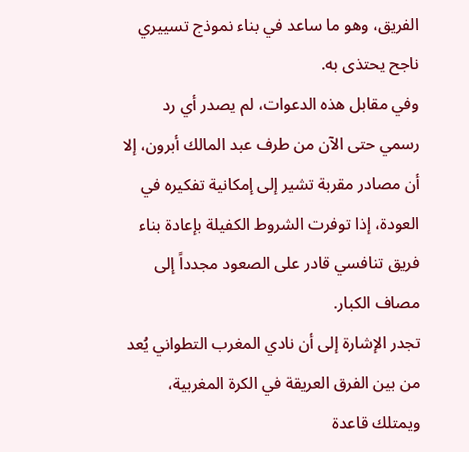الفريق، وهو ما ساعد في بناء نموذج تسييري ناجح يحتذى به.
وفي مقابل هذه الدعوات، لم يصدر أي رد رسمي حتى الآن من طرف عبد المالك أبرون، إلا أن مصادر مقربة تشير إلى إمكانية تفكيره في العودة، إذا توفرت الشروط الكفيلة بإعادة بناء فريق تنافسي قادر على الصعود مجدداً إلى مصاف الكبار.
تجدر الإشارة إلى أن نادي المغرب التطواني يُعد من بين الفرق العريقة في الكرة المغربية، ويمتلك قاعدة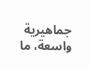جماهيرية واسعة، ما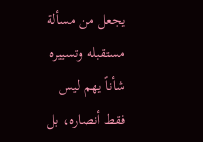يجعل من مسألة مستقبله وتسييره شأناً يهم ليس فقط أنصاره، بل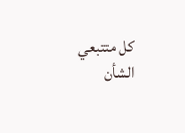كل متتبعي الشأن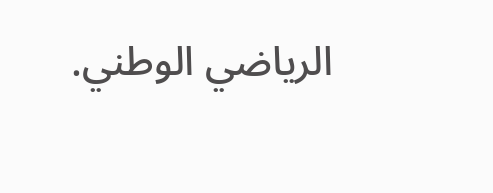الرياضي الوطني.